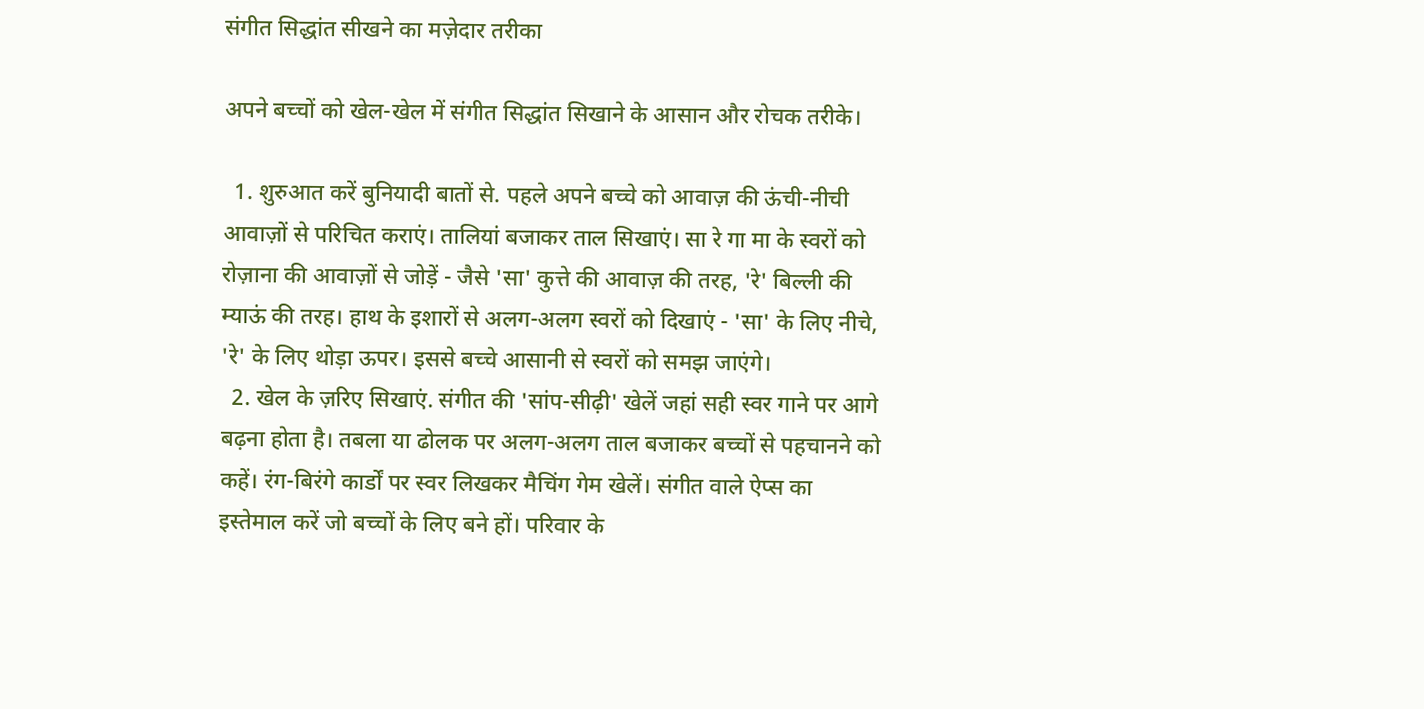संगीत सिद्धांत सीखने का मज़ेदार तरीका

अपने बच्चों को खेल-खेल में संगीत सिद्धांत सिखाने के आसान और रोचक तरीके।

  1. शुरुआत करें बुनियादी बातों से. पहले अपने बच्चे को आवाज़ की ऊंची-नीची आवाज़ों से परिचित कराएं। तालियां बजाकर ताल सिखाएं। सा रे गा मा के स्वरों को रोज़ाना की आवाज़ों से जोड़ें - जैसे 'सा' कुत्ते की आवाज़ की तरह, 'रे' बिल्ली की म्याऊं की तरह। हाथ के इशारों से अलग-अलग स्वरों को दिखाएं - 'सा' के लिए नीचे, 'रे' के लिए थोड़ा ऊपर। इससे बच्चे आसानी से स्वरों को समझ जाएंगे।
  2. खेल के ज़रिए सिखाएं. संगीत की 'सांप-सीढ़ी' खेलें जहां सही स्वर गाने पर आगे बढ़ना होता है। तबला या ढोलक पर अलग-अलग ताल बजाकर बच्चों से पहचानने को कहें। रंग-बिरंगे कार्डों पर स्वर लिखकर मैचिंग गेम खेलें। संगीत वाले ऐप्स का इस्तेमाल करें जो बच्चों के लिए बने हों। परिवार के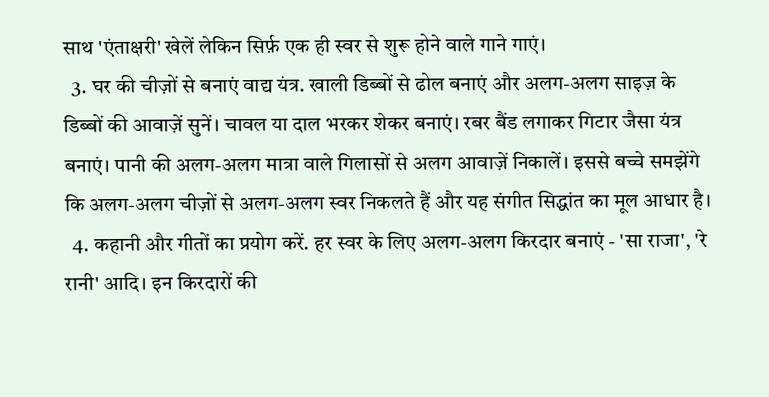साथ 'एंताक्षरी' खेलें लेकिन सिर्फ़ एक ही स्वर से शुरू होने वाले गाने गाएं।
  3. घर की चीज़ों से बनाएं वाद्य यंत्र. खाली डिब्बों से ढोल बनाएं और अलग-अलग साइज़ के डिब्बों की आवाज़ें सुनें। चावल या दाल भरकर शेकर बनाएं। रबर बैंड लगाकर गिटार जैसा यंत्र बनाएं। पानी की अलग-अलग मात्रा वाले गिलासों से अलग आवाज़ें निकालें। इससे बच्चे समझेंगे कि अलग-अलग चीज़ों से अलग-अलग स्वर निकलते हैं और यह संगीत सिद्धांत का मूल आधार है।
  4. कहानी और गीतों का प्रयोग करें. हर स्वर के लिए अलग-अलग किरदार बनाएं - 'सा राजा', 'रे रानी' आदि। इन किरदारों की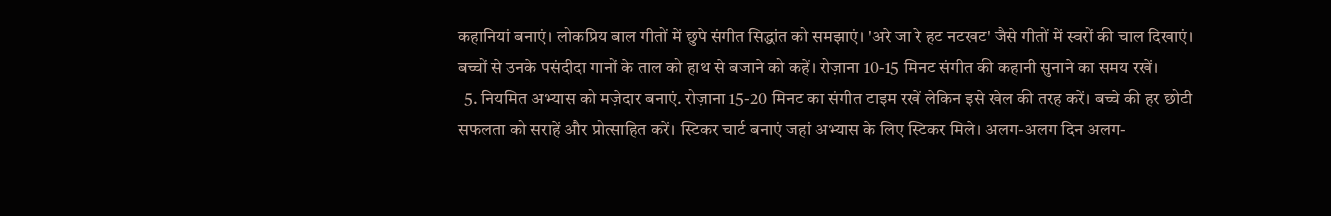कहानियां बनाएं। लोकप्रिय बाल गीतों में छुपे संगीत सिद्धांत को समझाएं। 'अरे जा रे हट नटखट' जैसे गीतों में स्वरों की चाल दिखाएं। बच्चों से उनके पसंदीदा गानों के ताल को हाथ से बजाने को कहें। रोज़ाना 10-15 मिनट संगीत की कहानी सुनाने का समय रखें।
  5. नियमित अभ्यास को मज़ेदार बनाएं. रोज़ाना 15-20 मिनट का संगीत टाइम रखें लेकिन इसे खेल की तरह करें। बच्चे की हर छोटी सफलता को सराहें और प्रोत्साहित करें। स्टिकर चार्ट बनाएं जहां अभ्यास के लिए स्टिकर मिले। अलग-अलग दिन अलग-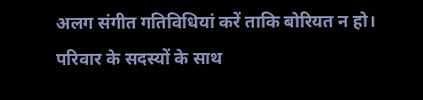अलग संगीत गतिविधियां करें ताकि बोरियत न हो। परिवार के सदस्यों के साथ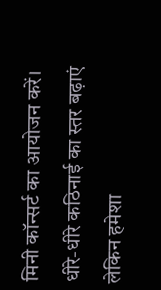मिनी कॉन्सर्ट का आयोजन करें। धीरे-धीरे कठिनाई का स्तर बढ़ाएं लेकिन हमेशा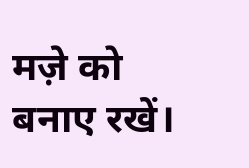मज़े को बनाए रखें।